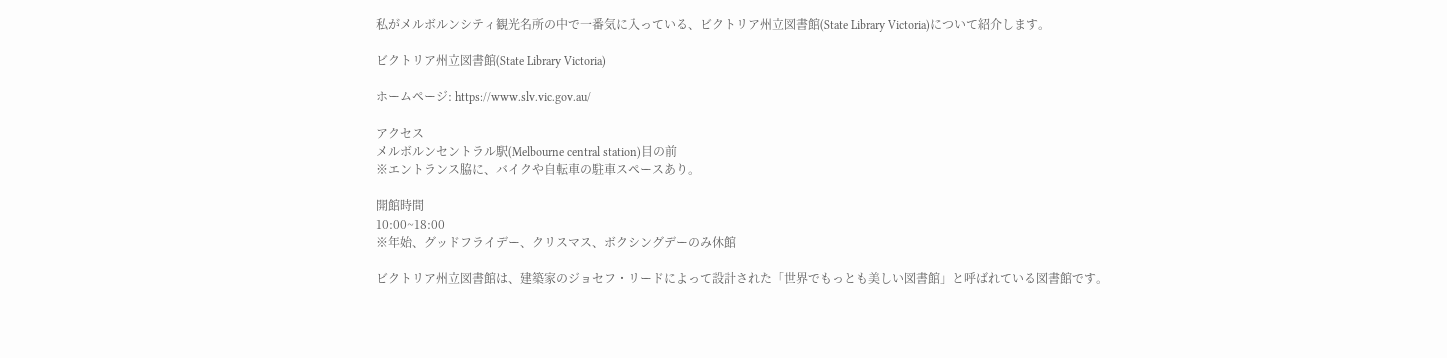私がメルボルンシティ観光名所の中で一番気に入っている、ビクトリア州立図書館(State Library Victoria)について紹介します。

ビクトリア州立図書館(State Library Victoria)

ホームページ: https://www.slv.vic.gov.au/

アクセス
メルボルンセントラル駅(Melbourne central station)目の前
※エントランス脇に、バイクや自転車の駐車スペースあり。

開館時間
10:00~18:00
※年始、グッドフライデー、クリスマス、ボクシングデーのみ休館

ビクトリア州立図書館は、建築家のジョセフ・リードによって設計された「世界でもっとも美しい図書館」と呼ばれている図書館です。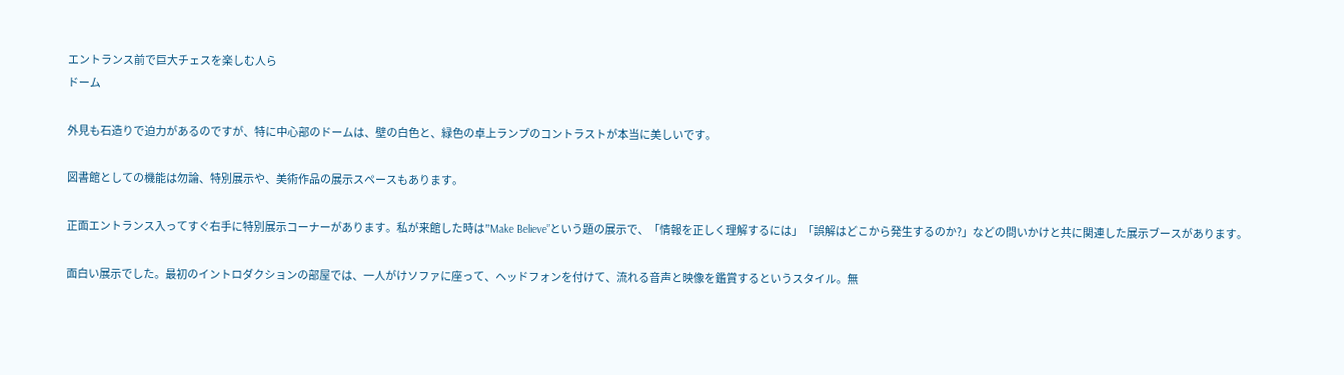エントランス前で巨大チェスを楽しむ人ら
ドーム

外見も石造りで迫力があるのですが、特に中心部のドームは、壁の白色と、緑色の卓上ランプのコントラストが本当に美しいです。

図書館としての機能は勿論、特別展示や、美術作品の展示スペースもあります。

正面エントランス入ってすぐ右手に特別展示コーナーがあります。私が来館した時は”Make Believe”という題の展示で、「情報を正しく理解するには」「誤解はどこから発生するのか?」などの問いかけと共に関連した展示ブースがあります。

面白い展示でした。最初のイントロダクションの部屋では、一人がけソファに座って、ヘッドフォンを付けて、流れる音声と映像を鑑賞するというスタイル。無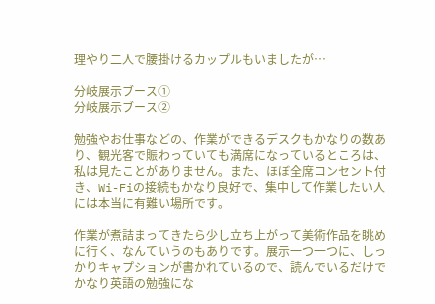理やり二人で腰掛けるカップルもいましたが…

分岐展示ブース①
分岐展示ブース②

勉強やお仕事などの、作業ができるデスクもかなりの数あり、観光客で賑わっていても満席になっているところは、私は見たことがありません。また、ほぼ全席コンセント付き、Wi-Fiの接続もかなり良好で、集中して作業したい人には本当に有難い場所です。

作業が煮詰まってきたら少し立ち上がって美術作品を眺めに行く、なんていうのもありです。展示一つ一つに、しっかりキャプションが書かれているので、読んでいるだけでかなり英語の勉強にな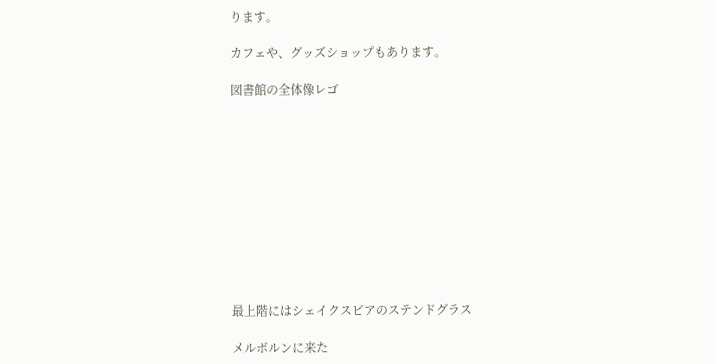ります。

カフェや、グッズショップもあります。

図書館の全体像レゴ











最上階にはシェイクスピアのステンドグラス

メルボルンに来た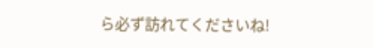ら必ず訪れてくださいね!